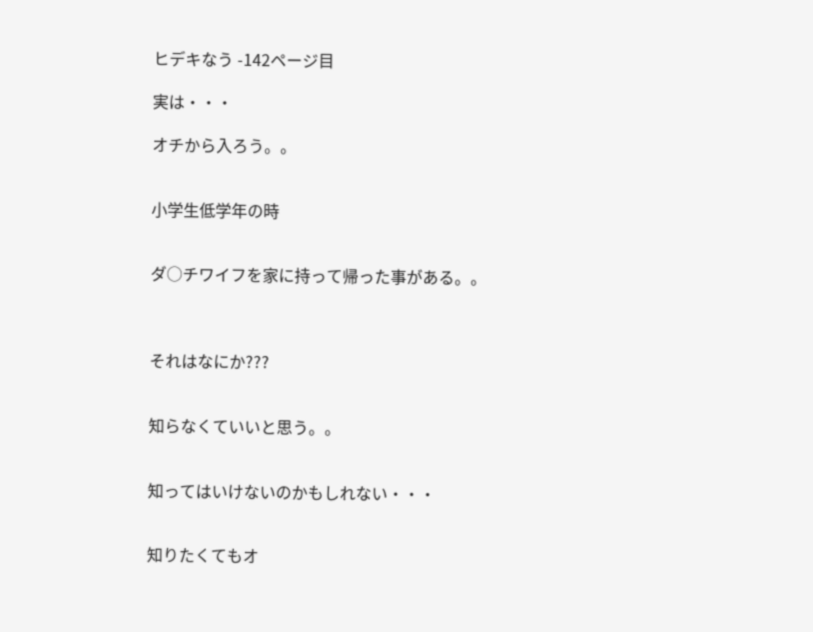ヒデキなう -142ページ目

実は・・・

オチから入ろう。。


小学生低学年の時


ダ○チワイフを家に持って帰った事がある。。



それはなにか???


知らなくていいと思う。。


知ってはいけないのかもしれない・・・


知りたくてもオ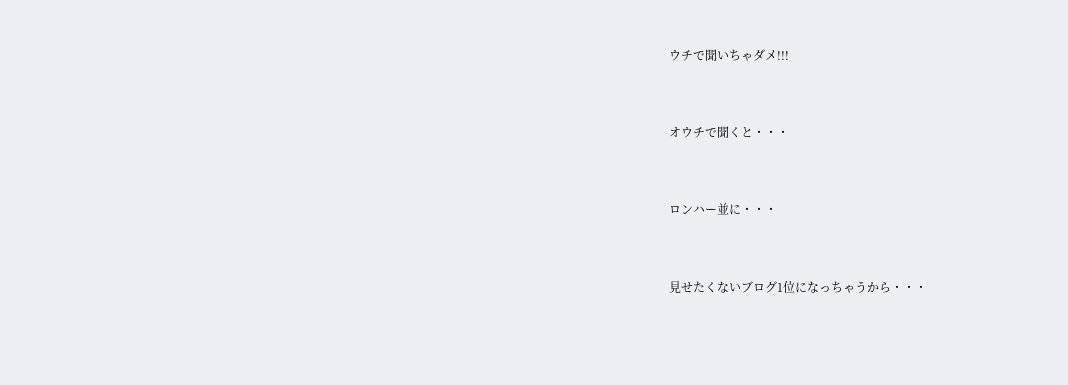ウチで聞いちゃダメ!!!


オウチで聞くと・・・


ロンハー並に・・・


見せたくないブログ1位になっちゃうから・・・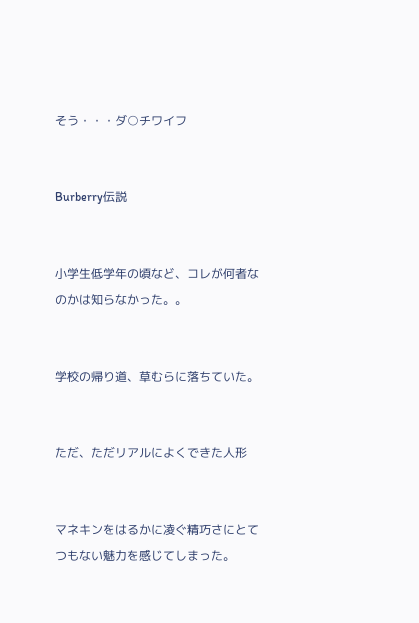そう・・・ダ○チワイフ


Burberry伝説


小学生低学年の頃など、コレが何者なのかは知らなかった。。


学校の帰り道、草むらに落ちていた。


ただ、ただリアルによくできた人形


マネキンをはるかに凌ぐ精巧さにとてつもない魅力を感じてしまった。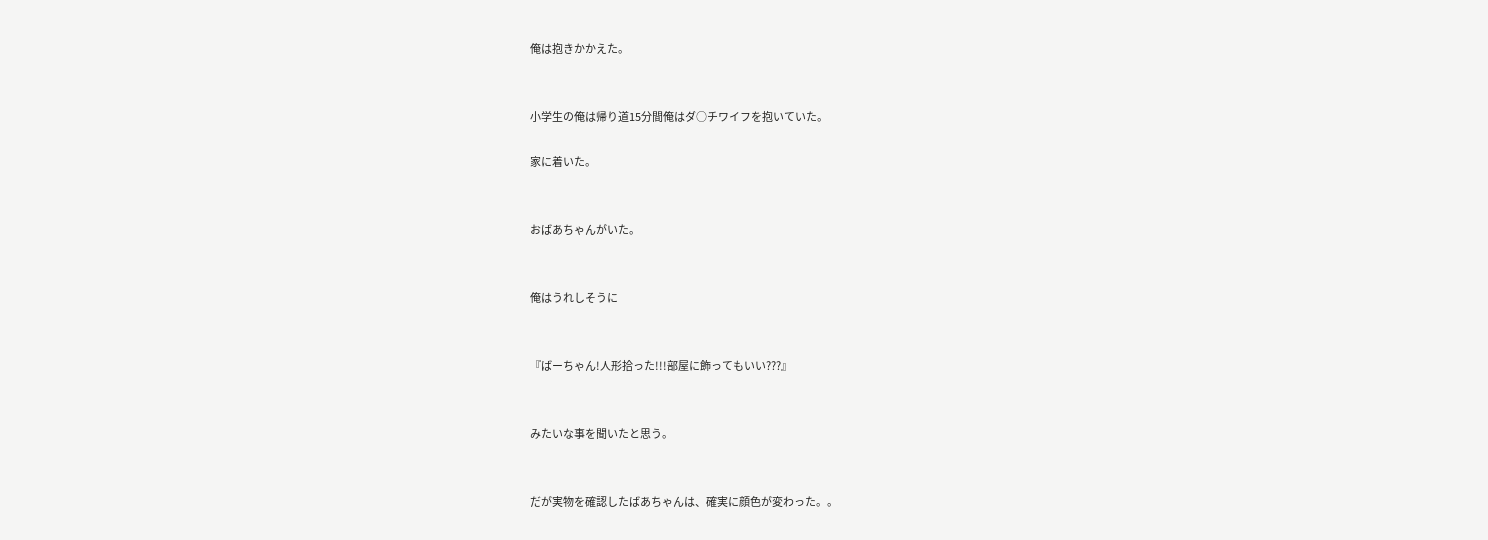俺は抱きかかえた。


小学生の俺は帰り道15分間俺はダ○チワイフを抱いていた。

家に着いた。


おばあちゃんがいた。


俺はうれしそうに


『ばーちゃん!人形拾った!!!部屋に飾ってもいい???』


みたいな事を聞いたと思う。


だが実物を確認したばあちゃんは、確実に顔色が変わった。。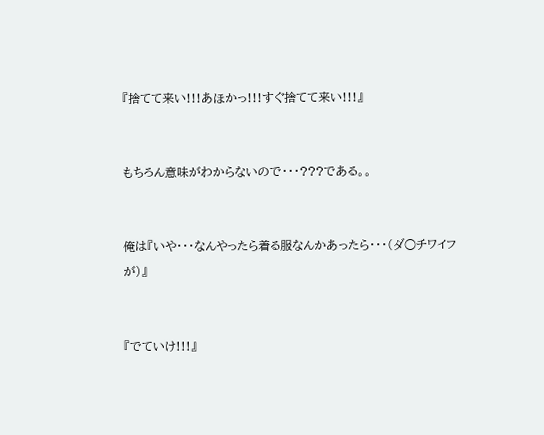『捨てて来い!!!あほかっ!!!すぐ捨てて来い!!!』


もちろん意味がわからないので・・・???である。。


俺は『いや・・・なんやったら着る服なんかあったら・・・(ダ○チワイフが)』


『でていけ!!!』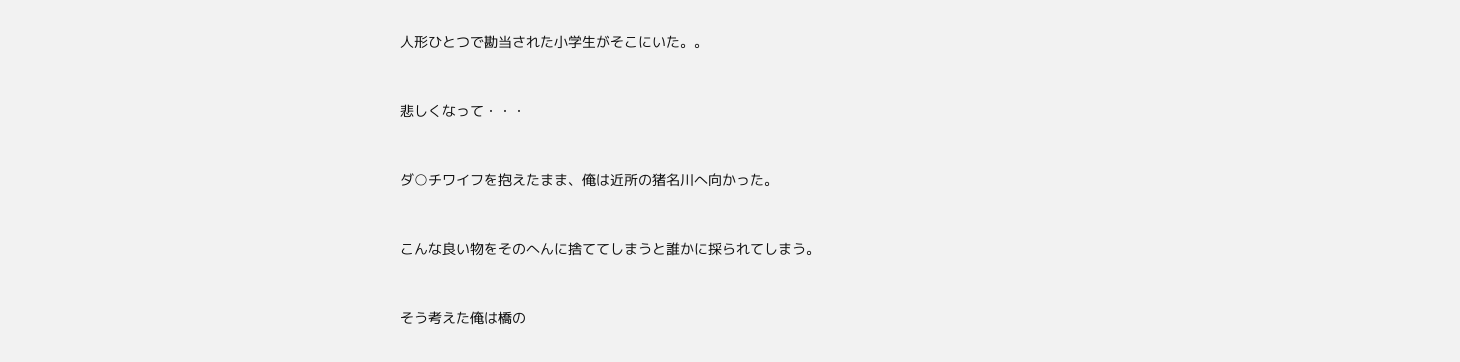人形ひとつで勘当された小学生がそこにいた。。


悲しくなって・・・


ダ○チワイフを抱えたまま、俺は近所の猪名川へ向かった。


こんな良い物をそのへんに捨ててしまうと誰かに採られてしまう。


そう考えた俺は橋の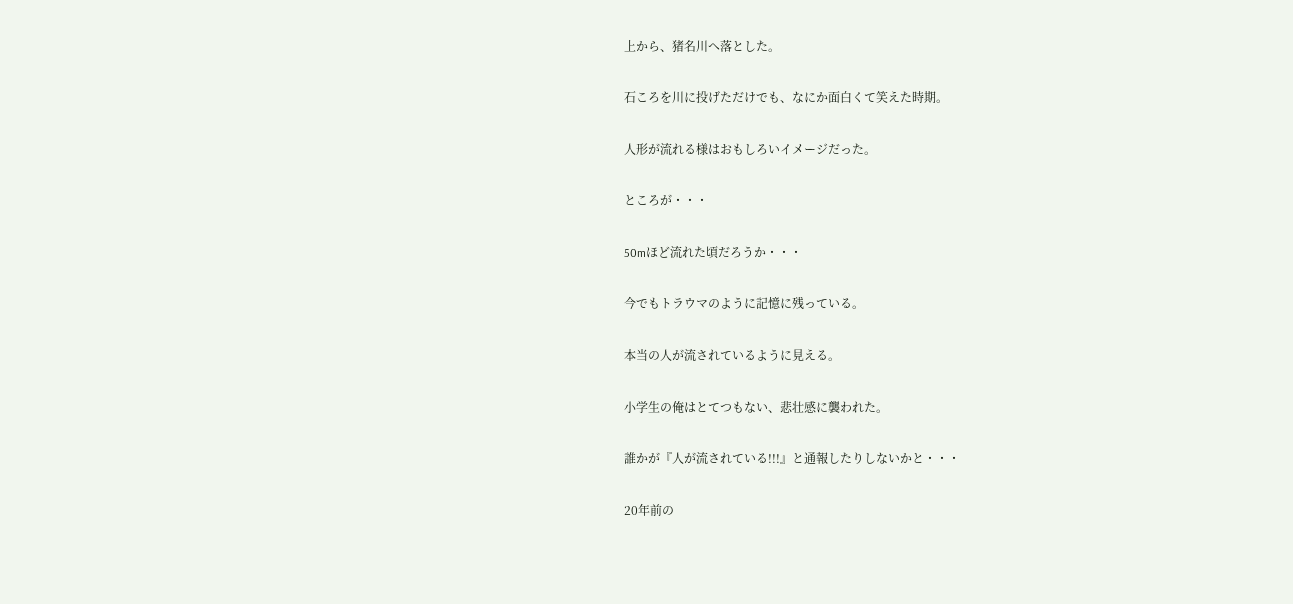上から、猪名川へ落とした。


石ころを川に投げただけでも、なにか面白くて笑えた時期。


人形が流れる様はおもしろいイメージだった。


ところが・・・


50mほど流れた頃だろうか・・・


今でもトラウマのように記憶に残っている。


本当の人が流されているように見える。


小学生の俺はとてつもない、悲壮感に襲われた。


誰かが『人が流されている!!!』と通報したりしないかと・・・


20年前の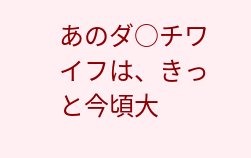あのダ○チワイフは、きっと今頃大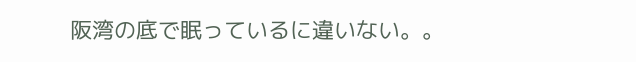阪湾の底で眠っているに違いない。。